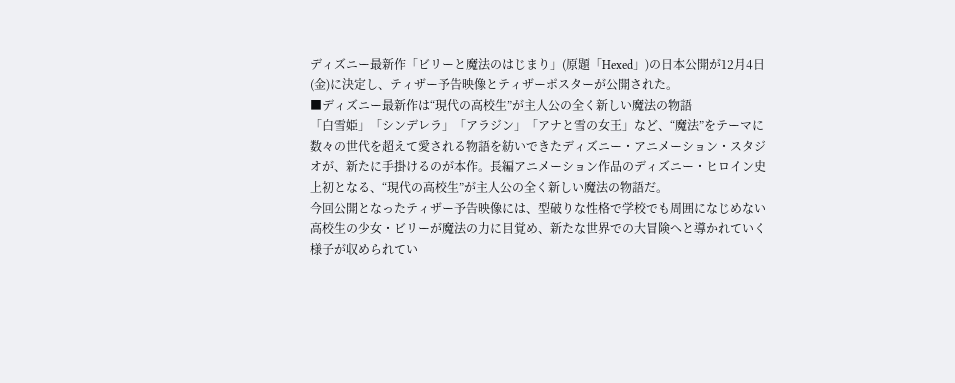ディズニー最新作「ビリーと魔法のはじまり」(原題「Hexed」)の日本公開が12月4日(金)に決定し、ティザー予告映像とティザーポスターが公開された。
■ディズニー最新作は“現代の高校生”が主人公の全く新しい魔法の物語
「白雪姫」「シンデレラ」「アラジン」「アナと雪の女王」など、“魔法”をテーマに数々の世代を超えて愛される物語を紡いできたディズニー・アニメーション・スタジオが、新たに手掛けるのが本作。長編アニメーション作品のディズニー・ヒロイン史上初となる、“現代の高校生”が主人公の全く新しい魔法の物語だ。
今回公開となったティザー予告映像には、型破りな性格で学校でも周囲になじめない高校生の少女・ビリーが魔法の力に目覚め、新たな世界での大冒険へと導かれていく様子が収められてい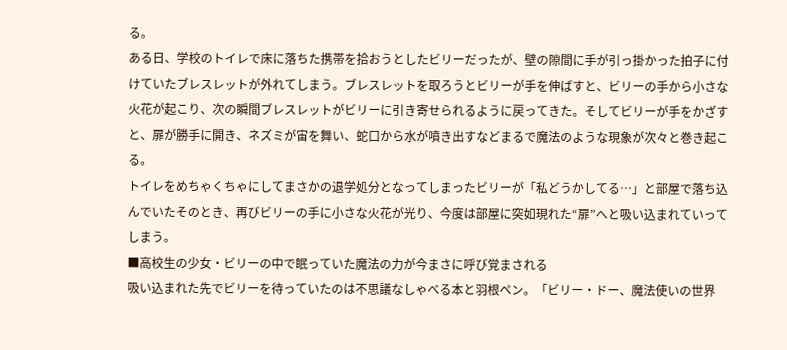る。
ある日、学校のトイレで床に落ちた携帯を拾おうとしたビリーだったが、壁の隙間に手が引っ掛かった拍子に付けていたブレスレットが外れてしまう。ブレスレットを取ろうとビリーが手を伸ばすと、ビリーの手から小さな火花が起こり、次の瞬間ブレスレットがビリーに引き寄せられるように戻ってきた。そしてビリーが手をかざすと、扉が勝手に開き、ネズミが宙を舞い、蛇口から水が噴き出すなどまるで魔法のような現象が次々と巻き起こる。
トイレをめちゃくちゃにしてまさかの退学処分となってしまったビリーが「私どうかしてる…」と部屋で落ち込んでいたそのとき、再びビリーの手に小さな火花が光り、今度は部屋に突如現れた“扉”へと吸い込まれていってしまう。
■高校生の少女・ビリーの中で眠っていた魔法の力が今まさに呼び覚まされる
吸い込まれた先でビリーを待っていたのは不思議なしゃべる本と羽根ペン。「ビリー・ドー、魔法使いの世界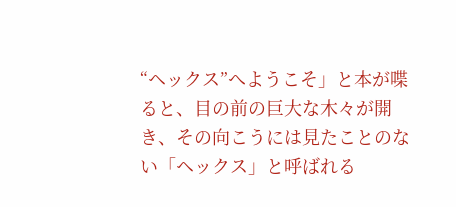“ヘックス”へようこそ」と本が喋ると、目の前の巨大な木々が開き、その向こうには見たことのない「ヘックス」と呼ばれる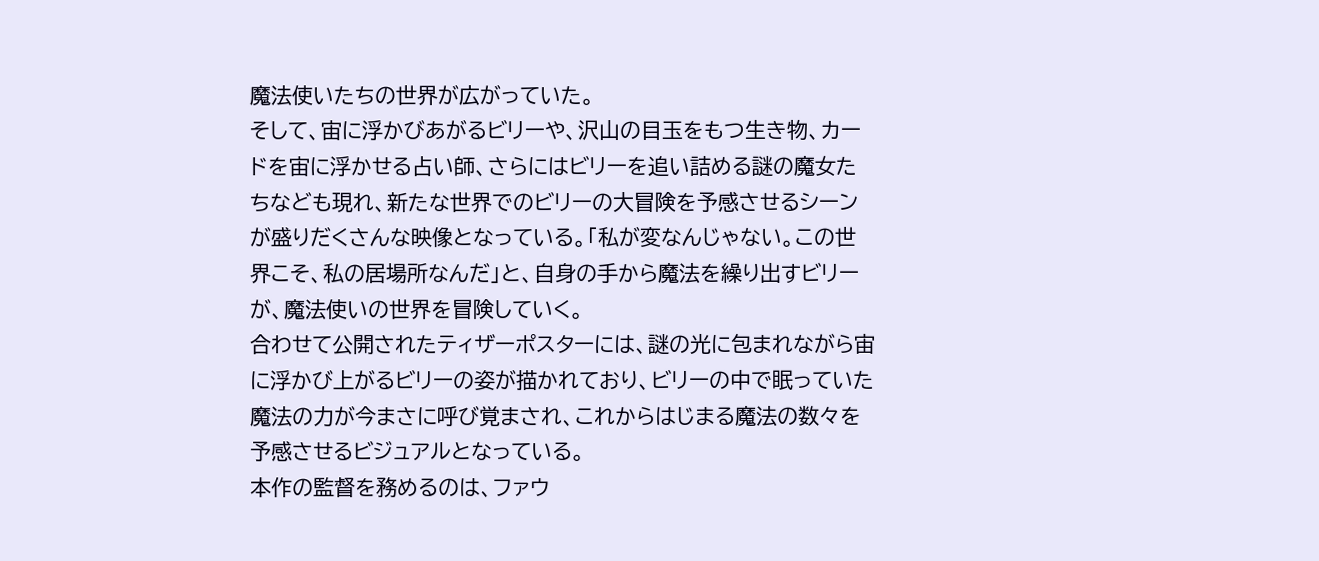魔法使いたちの世界が広がっていた。
そして、宙に浮かびあがるビリーや、沢山の目玉をもつ生き物、カードを宙に浮かせる占い師、さらにはビリーを追い詰める謎の魔女たちなども現れ、新たな世界でのビリーの大冒険を予感させるシーンが盛りだくさんな映像となっている。「私が変なんじゃない。この世界こそ、私の居場所なんだ」と、自身の手から魔法を繰り出すビリーが、魔法使いの世界を冒険していく。
合わせて公開されたティザーポスターには、謎の光に包まれながら宙に浮かび上がるビリーの姿が描かれており、ビリーの中で眠っていた魔法の力が今まさに呼び覚まされ、これからはじまる魔法の数々を予感させるビジュアルとなっている。
本作の監督を務めるのは、ファウ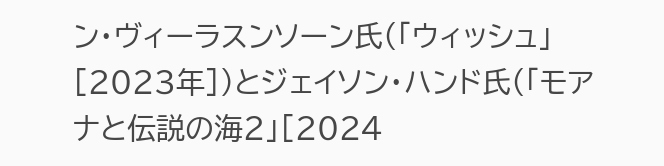ン・ヴィーラスンソーン氏(「ウィッシュ」[2023年])とジェイソン・ハンド氏(「モアナと伝説の海2」[2024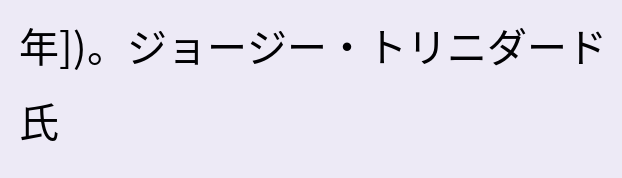年])。ジョージー・トリニダード氏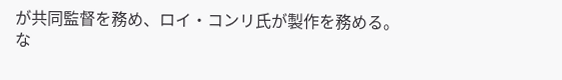が共同監督を務め、ロイ・コンリ氏が製作を務める。
な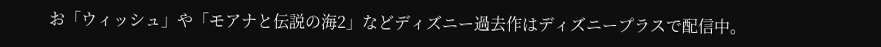お「ウィッシュ」や「モアナと伝説の海2」などディズニー過去作はディズニープラスで配信中。